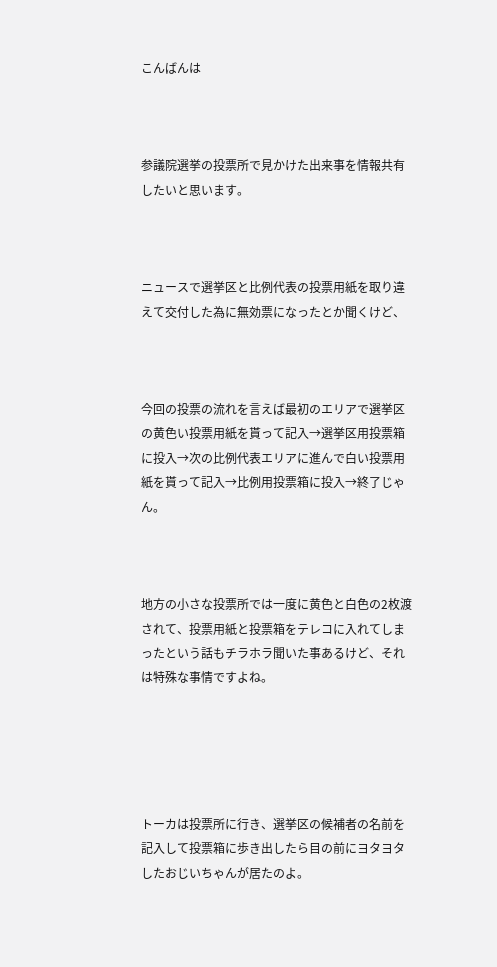こんばんは



参議院選挙の投票所で見かけた出来事を情報共有したいと思います。



ニュースで選挙区と比例代表の投票用紙を取り違えて交付した為に無効票になったとか聞くけど、



今回の投票の流れを言えば最初のエリアで選挙区の黄色い投票用紙を貰って記入→選挙区用投票箱に投入→次の比例代表エリアに進んで白い投票用紙を貰って記入→比例用投票箱に投入→終了じゃん。



地方の小さな投票所では一度に黄色と白色の2枚渡されて、投票用紙と投票箱をテレコに入れてしまったという話もチラホラ聞いた事あるけど、それは特殊な事情ですよね。





トーカは投票所に行き、選挙区の候補者の名前を記入して投票箱に歩き出したら目の前にヨタヨタしたおじいちゃんが居たのよ。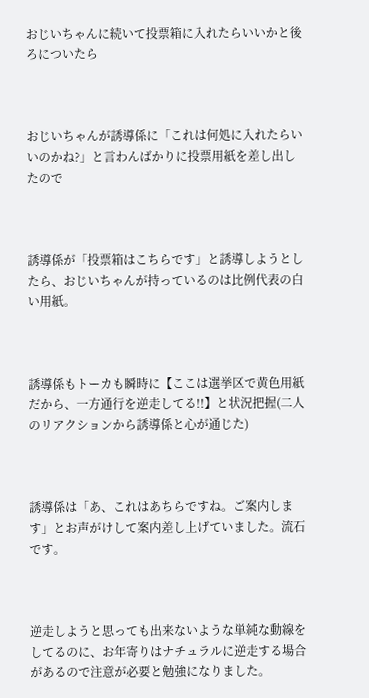おじいちゃんに続いて投票箱に入れたらいいかと後ろについたら



おじいちゃんが誘導係に「これは何処に入れたらいいのかね?」と言わんばかりに投票用紙を差し出したので



誘導係が「投票箱はこちらです」と誘導しようとしたら、おじいちゃんが持っているのは比例代表の白い用紙。



誘導係もトーカも瞬時に【ここは選挙区で黄色用紙だから、一方通行を逆走してる!!】と状況把握(二人のリアクションから誘導係と心が通じた)



誘導係は「あ、これはあちらですね。ご案内します」とお声がけして案内差し上げていました。流石です。



逆走しようと思っても出来ないような単純な動線をしてるのに、お年寄りはナチュラルに逆走する場合があるので注意が必要と勉強になりました。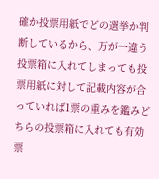確か投票用紙でどの選挙か判断しているから、万が一違う投票箱に入れてしまっても投票用紙に対して記載内容が合っていれば1票の重みを鑑みどちらの投票箱に入れても有効票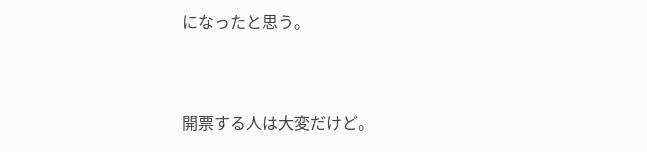になったと思う。



開票する人は大変だけど。